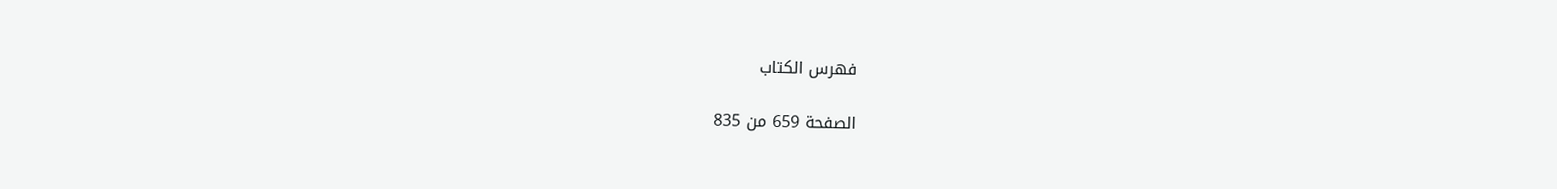فهرس الكتاب

الصفحة 659 من 835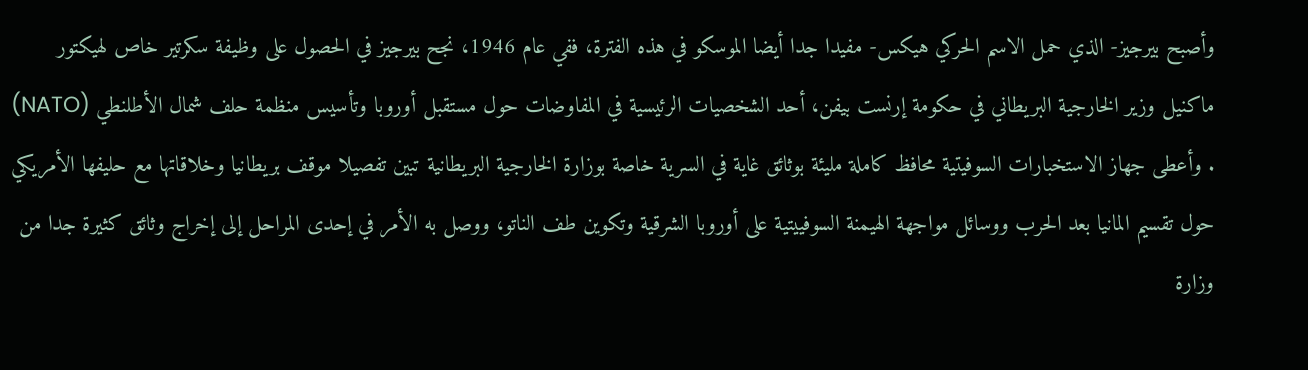وأصبح بيرجيز- الذي حمل الاسم الحركي هيكس- مفيدا جدا أيضا الموسكو في هذه الفترة، ففي عام 1946، نجح بيرجيز في الحصول على وظيفة سكرتير خاص لهيكتور ماكنيل وزير الخارجية البريطاني في حكومة إرنست بيفن، أحد الشخصيات الرئيسية في المفاوضات حول مستقبل أوروبا وتأسيس منظمة حلف شمال الأطلنطي (NATO) . وأعطى جهاز الاستخبارات السوفيتية محافظ كاملة مليئة بوثائق غاية في السرية خاصة بوزارة الخارجية البريطانية تبين تفصيلا موقف بريطانيا وخلاقاتها مع حليفها الأمريكي حول تقسيم المانيا بعد الحرب ووسائل مواجهة الهيمنة السوفييتية على أوروبا الشرقية وتكوين طف الناتو، ووصل به الأمر في إحدى المراحل إلى إخراج وثائق كثيرة جدا من وزارة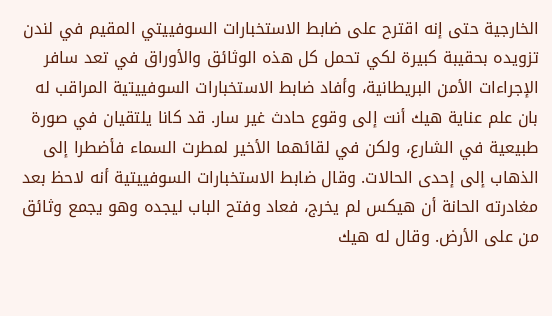الخارجية حتى إنه اقترح على ضابط الاستخبارات السوفييتي المقيم في لندن تزويده بحقيبة كبيرة لكي تحمل كل هذه الوثائق والأوراق في تعد سافر الإجراءات الأمن البريطانية، وأفاد ضابط الاستخبارات السوفييتية المراقب له بان علم عناية هيك أنت إلى وقوع حادث غير سار. قد كانا يلتقيان في صورة طبيعية في الشارع، ولكن في لقائهما الأخير لمطرت السماء فأضطرا إلى الذهاب إلى إحدى الحالات. وقال ضابط الاستخبارات السوفييتية أنه لاحظ بعد مغادرته الحانة أن هيكس لم يخرج، فعاد وفتح الباب ليجده وهو يجمع وثائق من على الأرض. وقال له هيك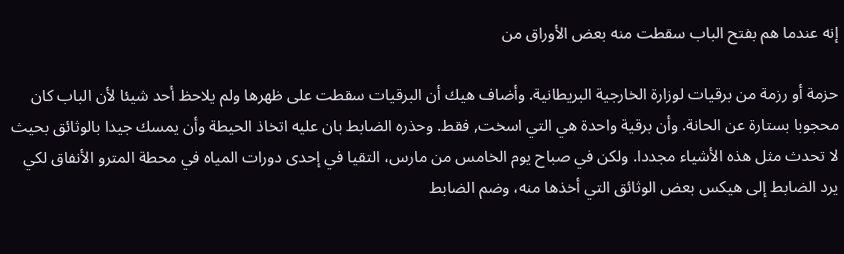إنه عندما هم بفتح الباب سقطت منه بعض الأوراق من

حزمة أو رزمة من برقيات لوزارة الخارجية البريطانية. وأضاف هيك أن البرقيات سقطت على ظهرها ولم يلاحظ أحد شيئا لأن الباب كان محجوبا بستارة عن الحانة. وأن برقية واحدة هي التي اسخت, فقط. وحذره الضابط بان عليه اتخاذ الحيطة وأن يمسك جيدا بالوثائق بحيث لا تحدث مثل هذه الأشياء مجددا. ولكن في صباح يوم الخامس من مارس، التقيا في إحدى دورات المياه في محطة المترو الأنفاق لكي يرد الضابط إلى هيكس بعض الوثائق التي أخذها منه، وضم الضابط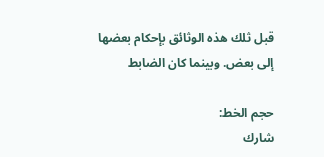قبل ثلك هذه الوثائق بإحكام بعضها إلى بعض. وبينما كان الضابط

حجم الخط:
شارك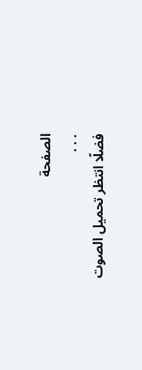الصفحة
. . .
فضلًا انتظر تحميل الصوت